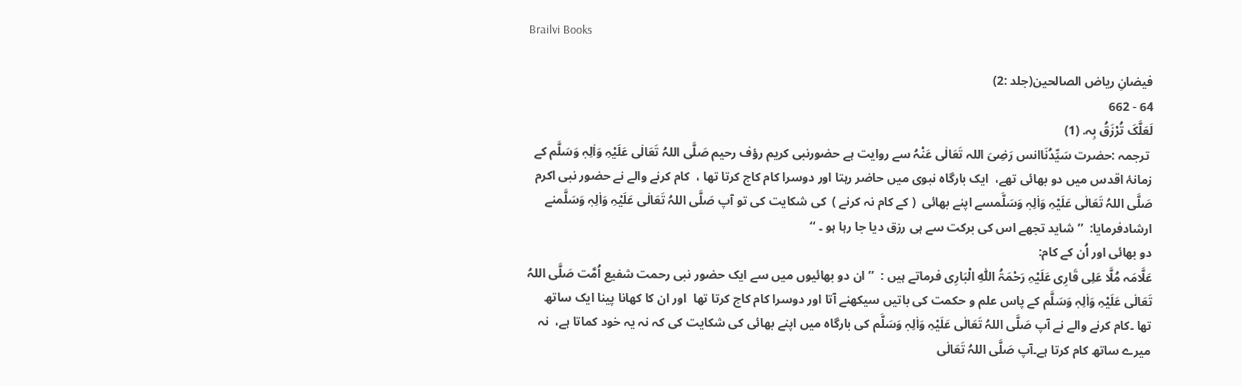Brailvi Books

فیضانِ ریاض الصالحین(جلد :2)
64 - 662
لَعَلَّکَ تُرْزَقُ بِہ. (1)
 ترجمہ :حضرت سَیِّدُنَاانس رَضِیَ اللہ تَعَالٰی عَنْہُ سے روایت ہے حضورنبی کریم رؤف رحیم صَلَّی اللہُ تَعَالٰی عَلَیْہِ وَاٰلِہٖ وَسَلَّم کے زمانۂ اقدس میں دو بھائی تھے،  ایک بارگاہ نبوی میں حاضر رہتا اور دوسرا کام کاج کرتا تھا ،  کام کرنے والے نے حضور نبی اکرم صَلَّی اللہُ تَعَالٰی عَلَیْہِ وَاٰلِہٖ وَسَلَّمسے اپنے بھائی  ( کے کام نہ کرنے )  کی شکایت کی تو آپ صَلَّی اللہُ تَعَالٰی عَلَیْہِ وَاٰلِہٖ وَسَلَّمنے ارشادفرمایا:  ’’ شاید تجھے اس کی برکت سے ہی رزق دیا جا رہا ہو ۔ ‘‘
دو بھائی اور اُن کے کام:
عَلَّامَہ مُلَّا عَلِی قَارِی عَلَیْہِ رَحْمَۃُ اللّٰہِ الْبَارِی فرماتے ہیں :  ’’ ان دو بھائیوں میں سے ایک حضور نبی رحمت شفیع اُمَّت صَلَّی اللہُ تَعَالٰی عَلَیْہِ وَاٰلِہٖ وَسَلَّم کے پاس علم و حکمت کی باتیں سیکھنے آتا اور دوسرا کام کاج کرتا تھا  اور ان کا کھانا پینا ایک ساتھ تھا ۔کام کرنے والے نے آپ صَلَّی اللہُ تَعَالٰی عَلَیْہِ وَاٰلِہٖ وَسَلَّم کی بارگاہ میں اپنے بھائی کی شکایت کی کہ نہ یہ خود کماتا ہے،  نہ میرے ساتھ کام کرتا ہے۔آپ صَلَّی اللہُ تَعَالٰی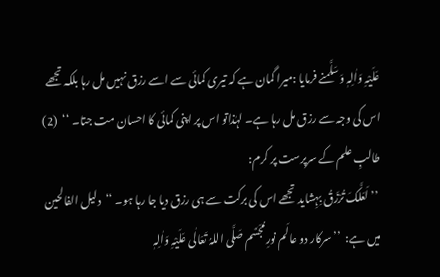عَلَیْہِ وَاٰلِہٖ وَسَلَّمنے فرمایا :میرا گمان ہے کہ تیری کمائی سے اسے رزق نہیں مل رہا بلکہ تجھے اس کی وجہ سے رزق مل رہا ہے۔ لہٰذاتو اس پر اپنی کمائی کا احسان مت جتا۔ ‘‘  (2)
طالبِ علم کے سرپرست پر کرم:
 ’’ لَعَلَّکَ تُرْزَقُ بِہِشاید تجھے اس کی برکت سے ہی رزق دیا جا رہا ہو۔ ‘‘  دلیل الفالحین میں ہے:  ’’ سرکار دو عالَم نورِمُجَسَّم صَلَّی اللہُ تَعَالٰی عَلَیْہِ وَاٰلِہٖ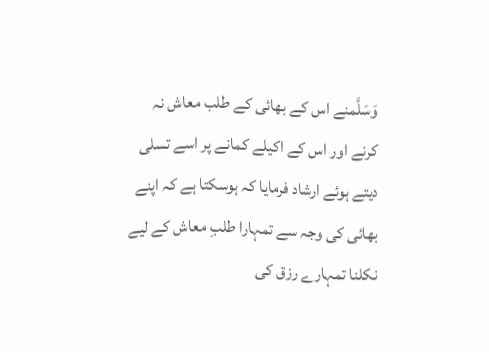وَسَلَّمنے اس کے بھائی کے طلب معاش نہ کرنے اور اس کے اکیلے کمانے پر اسے تسلی دیتے ہوئے ارشاد فرمایا کہ ہوسکتا ہے کہ اپنے بھائی کی وجہ سے تمہارا طلبِ معاش کے لیے نکلنا تمہارے رزق کی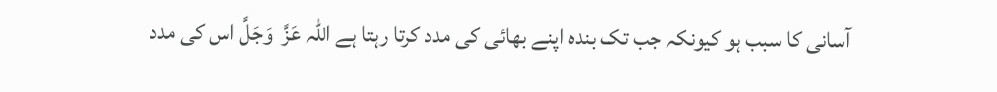آسانی کا سبب ہو کیونکہ جب تک بندہ اپنے بھائی کی مدد کرتا رہتا ہے اللہ عَزَّ  وَجَلَّ اس کی مدد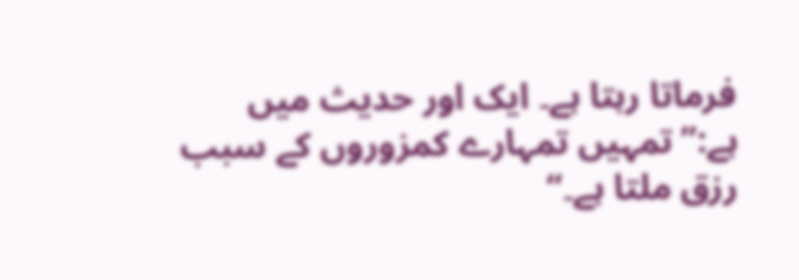فرماتا رہتا ہے۔ ایک اور حدیث میں ہے:”تمہیں تمہارے کمزوروں کے سبب رزق ملتا ہے۔“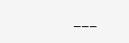___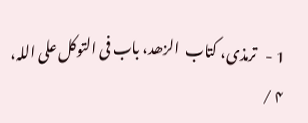1 -   ترمذی، کتاب  الزھد، باب فی التوکل علی اللہ، ۴ /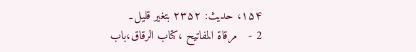۱۵۴، حدیث: ۲۳۵۲ بتغیر قلیل۔
2 -   مرقاۃ المفاتیح ،کتاب الرقاق،باب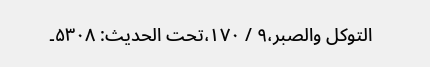التوکل والصبر،۹ / ۱۷۰،تحت الحدیث: ۵۳۰۸۔